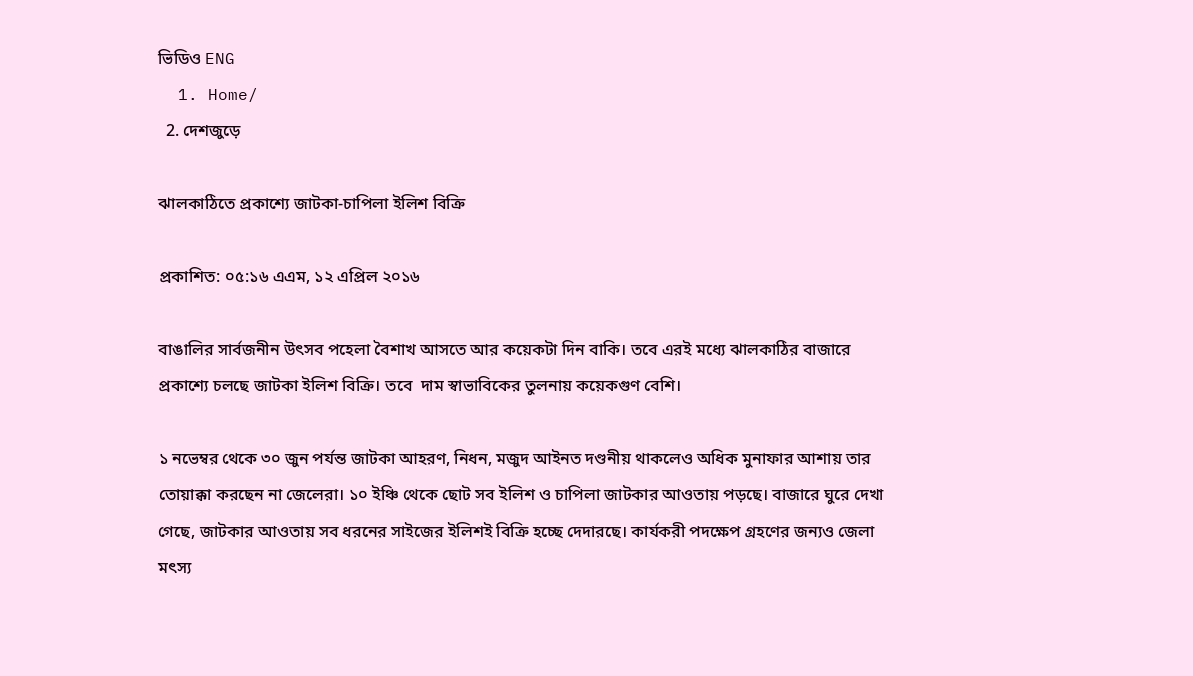ভিডিও ENG
  1. Home/
  2. দেশজুড়ে

ঝালকাঠিতে প্রকাশ্যে জাটকা-চাপিলা ইলিশ বিক্রি

প্রকাশিত: ০৫:১৬ এএম, ১২ এপ্রিল ২০১৬

বাঙালির সার্বজনীন উৎসব পহেলা বৈশাখ আসতে আর কয়েকটা দিন বাকি। তবে এরই মধ্যে ঝালকাঠির বাজারে প্রকাশ্যে চলছে জাটকা ইলিশ বিক্রি। তবে  দাম স্বাভাবিকের তুলনায় কয়েকগুণ বেশি।

১ নভেম্বর থেকে ৩০ জুন পর্যন্ত জাটকা আহরণ, নিধন, মজুদ আইনত দণ্ডনীয় থাকলেও অধিক মুনাফার আশায় তার তোয়াক্কা করছেন না জেলেরা। ১০ ইঞ্চি থেকে ছোট সব ইলিশ ও চাপিলা জাটকার আওতায় পড়ছে। বাজারে ঘুরে দেখা গেছে, জাটকার আওতায় সব ধরনের সাইজের ইলিশই বিক্রি হচ্ছে দেদারছে। কার্যকরী পদক্ষেপ গ্রহণের জন্যও জেলা মৎস্য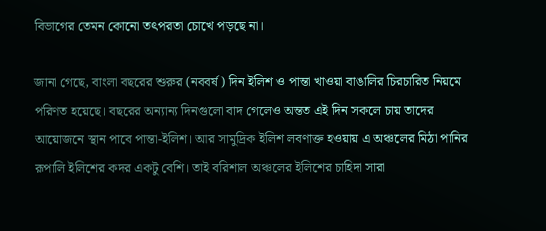বিভাগের তেমন কোনো তৎপরতা চোখে পড়ছে না।

জানা গেছে, বাংলা বছরের শুরুর (নববর্ষ) দিন ইলিশ ও পান্তা খাওয়া বাঙালির চিরচারিত নিয়মে পরিণত হয়েছে। বছরের অন্যান্য দিনগুলো বাদ গেলেও অন্তত এই দিন সকলে চায় তাদের আয়োজনে স্থান পাবে পান্তা-ইলিশ। আর সামুদ্রিক ইলিশ লবণাক্ত হওয়ায় এ অঞ্চলের মিঠা পানির রূপালি ইলিশের কদর একটু বেশি। তাই বরিশাল অঞ্চলের ইলিশের চাহিদা সারা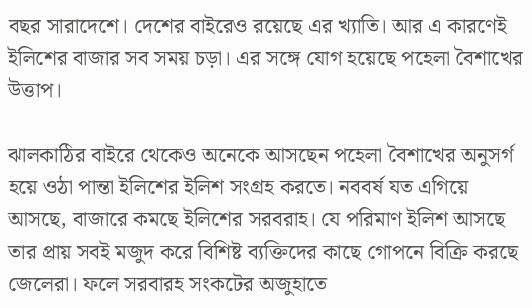বছর সারাদেশে। দেশের বাইরেও রয়েছে এর খ্যাতি। আর এ কারণেই ইলিশের বাজার সব সময় চড়া। এর সঙ্গে যোগ হয়েছে পহেলা বৈশাখের উত্তাপ।

ঝালকাঠির বাইরে থেকেও অনেকে আসছেন পহেলা বৈশাখের অনুসর্গ হয়ে ওঠা পান্তা ইলিশের ইলিশ সংগ্রহ করতে। নববর্ষ যত এগিয়ে আসছে, বাজারে কমছে ইলিশের সরবরাহ। যে পরিমাণ ইলিশ আসছে তার প্রায় সবই মজুদ করে বিশিষ্ট ব্যক্তিদের কাছে গোপনে বিক্রি করছে জেলেরা। ফলে সরবারহ সংকটের অজুহাতে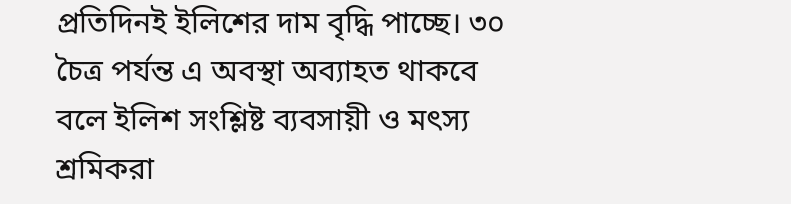প্রতিদিনই ইলিশের দাম বৃদ্ধি পাচ্ছে। ৩০ চৈত্র পর্যন্ত এ অবস্থা অব্যাহত থাকবে বলে ইলিশ সংশ্লিষ্ট ব্যবসায়ী ও মৎস্য শ্রমিকরা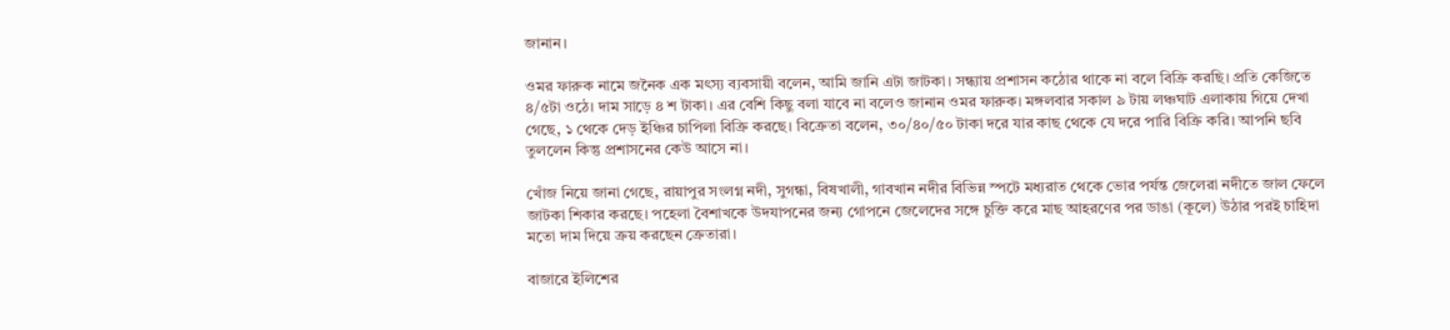জানান।

ওমর ফারুক নামে জনৈক এক মৎস্য ব্যবসায়ী বলেন, আমি জানি এটা জাটকা। সন্ধ্যায় প্রশাসন কঠোর থাকে না বলে বিক্রি করছি। প্রতি কেজিতে ৪/৫টা ওঠে। দাম সাড়ে ৪ শ টাকা। এর বেশি কিছু বলা যাবে না বলেও জানান ওমর ফারুক। মঙ্গলবার সকাল ৯ টায় লঞ্চঘাট এলাকায় গিয়ে দেখা গেছে, ১ থেকে দেড় ইঞ্চির চাপিলা বিক্রি করছে। বিক্রেতা বলেন, ৩০/৪০/৫০ টাকা দরে যার কাছ থেকে যে দরে পারি বিক্রি করি। আপনি ছবি তুললেন কিন্তু প্রশাসনের কেউ আসে না।

খোঁজ নিয়ে জানা গেছে, রায়াপুর সংলগ্ন নদী, সুগন্ধা, বিষখালী, গাবখান নদীর বিভিন্ন স্পটে মধ্যরাত থেকে ভোর পর্যন্ত জেলেরা নদীতে জাল ফেলে জাটকা শিকার করছে। পহেলা বৈশাখকে উদযাপনের জন্য গোপনে জেলেদের সঙ্গে চুক্তি করে মাছ আহরণের পর ডাঙা (কূলে) উঠার পরই চাহিদা মতো দাম দিয়ে ক্রয় করছেন ক্রেতারা।

বাজারে ইলিশের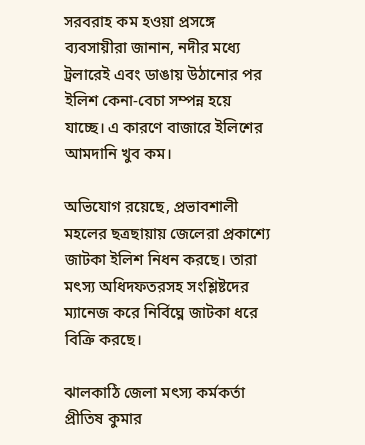সরবরাহ কম হওয়া প্রসঙ্গে ব্যবসায়ীরা জানান, নদীর মধ্যে ট্রলারেই এবং ডাঙায় উঠানোর পর ইলিশ কেনা-বেচা সম্পন্ন হয়ে যাচ্ছে। এ কারণে বাজারে ইলিশের আমদানি খুব কম।

অভিযোগ রয়েছে, প্রভাবশালী মহলের ছত্রছায়ায় জেলেরা প্রকাশ্যে জাটকা ইলিশ নিধন করছে। তারা মৎস্য অধিদফতরসহ সংশ্লিষ্টদের ম্যানেজ করে নির্বিঘ্নে জাটকা ধরে বিক্রি করছে।

ঝালকাঠি জেলা মৎস্য কর্মকর্তা প্রীতিষ কুমার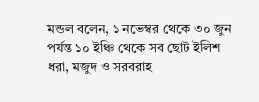মন্ডল বলেন, ১ নভেম্বর থেকে ৩০ জুন পর্যন্ত ১০ ইঞ্চি থেকে সব ছোট ইলিশ ধরা, মজুদ ও সরবরাহ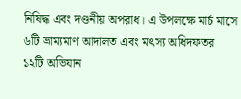নিষিদ্ধ এবং দণ্ডনীয় অপরাধ। এ উপলক্ষে মার্চ মাসে ৬টি ভ্রাম্যমাণ আদালত এবং মৎস্য অধিদফতর ১২টি অভিযান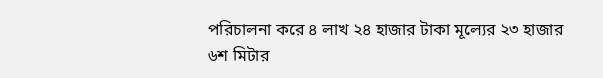পরিচালনা করে ৪ লাখ ২৪ হাজার টাকা মূল্যের ২৩ হাজার ৬শ মিটার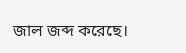জাল জব্দ করেছে।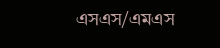এসএস/এমএস